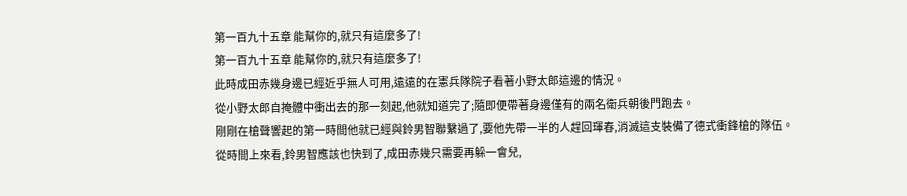第一百九十五章 能幫你的,就只有這麼多了!
第一百九十五章 能幫你的,就只有這麼多了!
此時成田赤幾身邊已經近乎無人可用,遠遠的在憲兵隊院子看著小野太郎這邊的情況。
從小野太郎自掩體中衝出去的那一刻起,他就知道完了;隨即便帶著身邊僅有的兩名衛兵朝後門跑去。
剛剛在槍聲響起的第一時間他就已經與鈴男智聯繫過了,要他先帶一半的人趕回琿春,消滅這支裝備了德式衝鋒槍的隊伍。
從時間上來看,鈴男智應該也快到了,成田赤幾只需要再躲一會兒,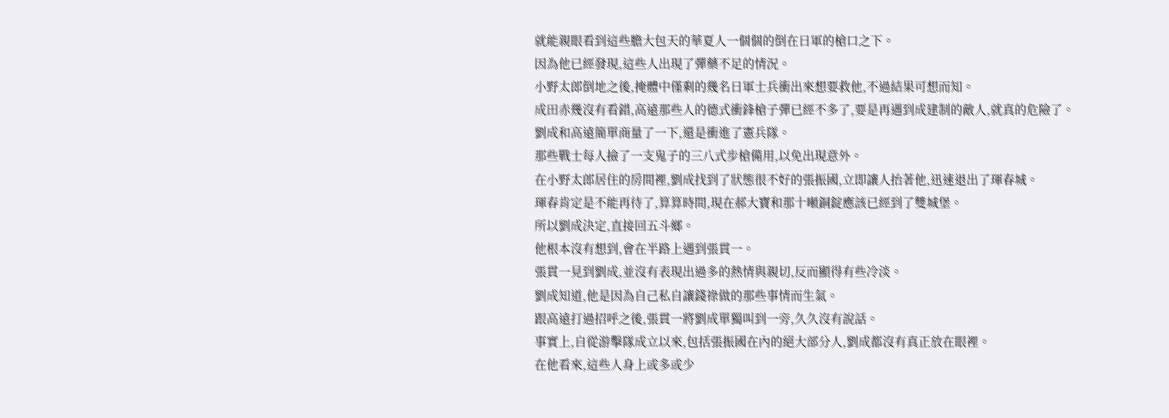就能親眼看到這些膽大包天的華夏人一個個的倒在日軍的槍口之下。
因為他已經發現,這些人出現了彈藥不足的情況。
小野太郎倒地之後,掩體中僅剩的幾名日軍士兵衝出來想要救他,不過結果可想而知。
成田赤幾沒有看錯,高遠那些人的德式衝鋒槍子彈已經不多了,要是再遇到成建制的敵人,就真的危險了。
劉成和高遠簡單商量了一下,還是衝進了憲兵隊。
那些戰士每人撿了一支鬼子的三八式步槍備用,以免出現意外。
在小野太郎居住的房間裡,劉成找到了狀態很不好的張振國,立即讓人抬著他,迅速退出了琿春城。
琿春肯定是不能再待了,算算時間,現在郝大寶和那十噸銅錠應該已經到了雙城堡。
所以劉成決定,直接回五斗鄉。
他根本沒有想到,會在半路上遇到張貫一。
張貫一見到劉成,並沒有表現出過多的熱情與親切,反而顯得有些冷淡。
劉成知道,他是因為自己私自讓錢祿做的那些事情而生氣。
跟高遠打過招呼之後,張貫一將劉成單獨叫到一旁,久久沒有說話。
事實上,自從游擊隊成立以來,包括張振國在內的絕大部分人,劉成都沒有真正放在眼裡。
在他看來,這些人身上或多或少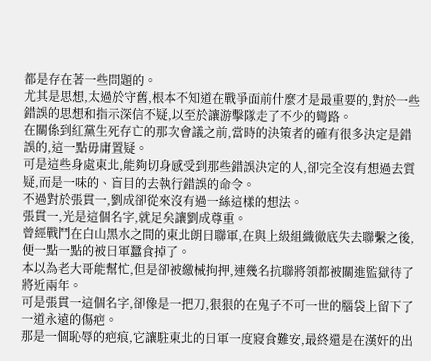都是存在著一些問題的。
尤其是思想,太過於守舊,根本不知道在戰爭面前什麼才是最重要的,對於一些錯誤的思想和指示深信不疑,以至於讓游擊隊走了不少的彎路。
在關係到紅黨生死存亡的那次會議之前,當時的決策者的確有很多決定是錯誤的,這一點毋庸置疑。
可是這些身處東北,能夠切身感受到那些錯誤決定的人,卻完全沒有想過去質疑,而是一味的、盲目的去執行錯誤的命令。
不過對於張貫一,劉成卻從來沒有過一絲這樣的想法。
張貫一,光是這個名字,就足矣讓劉成尊重。
曾經戰鬥在白山黑水之間的東北朗日聯軍,在與上級組織徹底失去聯繫之後,便一點一點的被日軍蠶食掉了。
本以為老大哥能幫忙,但是卻被繳械拘押,連幾名抗聯將領都被關進監獄待了將近兩年。
可是張貫一這個名字,卻像是一把刀,狠狠的在鬼子不可一世的腦袋上留下了一道永遠的傷疤。
那是一個恥辱的疤痕,它讓駐東北的日軍一度寢食難安,最終還是在漢奸的出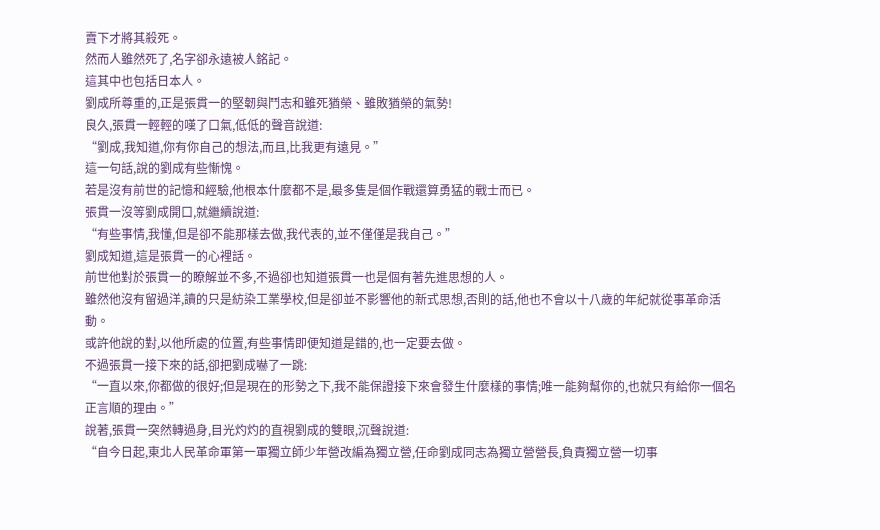賣下才將其殺死。
然而人雖然死了,名字卻永遠被人銘記。
這其中也包括日本人。
劉成所尊重的,正是張貫一的堅韌與鬥志和雖死猶榮、雖敗猶榮的氣勢!
良久,張貫一輕輕的嘆了口氣,低低的聲音說道:
“劉成,我知道,你有你自己的想法,而且,比我更有遠見。”
這一句話,說的劉成有些慚愧。
若是沒有前世的記憶和經驗,他根本什麼都不是,最多隻是個作戰還算勇猛的戰士而已。
張貫一沒等劉成開口,就繼續說道:
“有些事情,我懂,但是卻不能那樣去做,我代表的,並不僅僅是我自己。”
劉成知道,這是張貫一的心裡話。
前世他對於張貫一的瞭解並不多,不過卻也知道張貫一也是個有著先進思想的人。
雖然他沒有留過洋,讀的只是紡染工業學校,但是卻並不影響他的新式思想,否則的話,他也不會以十八歲的年紀就從事革命活動。
或許他說的對,以他所處的位置,有些事情即便知道是錯的,也一定要去做。
不過張貫一接下來的話,卻把劉成嚇了一跳:
“一直以來,你都做的很好;但是現在的形勢之下,我不能保證接下來會發生什麼樣的事情;唯一能夠幫你的,也就只有給你一個名正言順的理由。”
說著,張貫一突然轉過身,目光灼灼的直視劉成的雙眼,沉聲說道:
“自今日起,東北人民革命軍第一軍獨立師少年營改編為獨立營,任命劉成同志為獨立營營長,負責獨立營一切事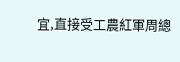宜,直接受工農紅軍周總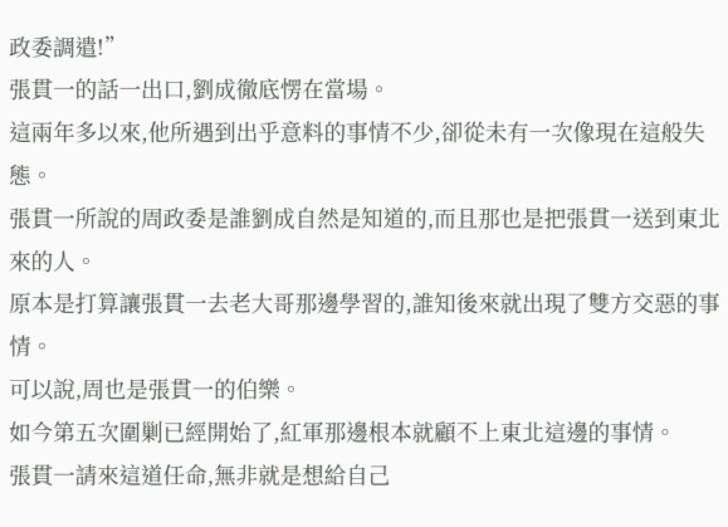政委調遣!”
張貫一的話一出口,劉成徹底愣在當場。
這兩年多以來,他所遇到出乎意料的事情不少,卻從未有一次像現在這般失態。
張貫一所說的周政委是誰劉成自然是知道的,而且那也是把張貫一送到東北來的人。
原本是打算讓張貫一去老大哥那邊學習的,誰知後來就出現了雙方交惡的事情。
可以說,周也是張貫一的伯樂。
如今第五次圍剿已經開始了,紅軍那邊根本就顧不上東北這邊的事情。
張貫一請來這道任命,無非就是想給自己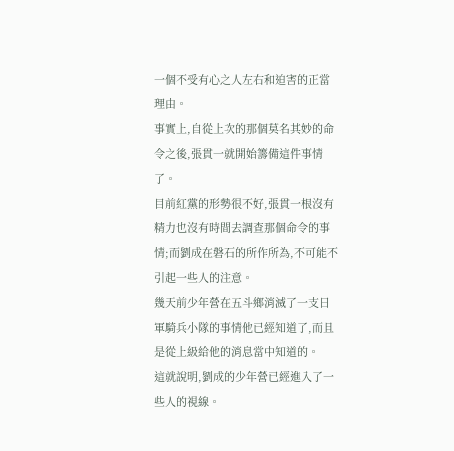一個不受有心之人左右和迫害的正當理由。
事實上,自從上次的那個莫名其妙的命令之後,張貫一就開始籌備這件事情了。
目前紅黨的形勢很不好,張貫一根沒有精力也沒有時間去調查那個命令的事情;而劉成在磐石的所作所為,不可能不引起一些人的注意。
幾天前少年營在五斗鄉消滅了一支日軍騎兵小隊的事情他已經知道了,而且是從上級給他的消息當中知道的。
這就說明,劉成的少年營已經進入了一些人的視線。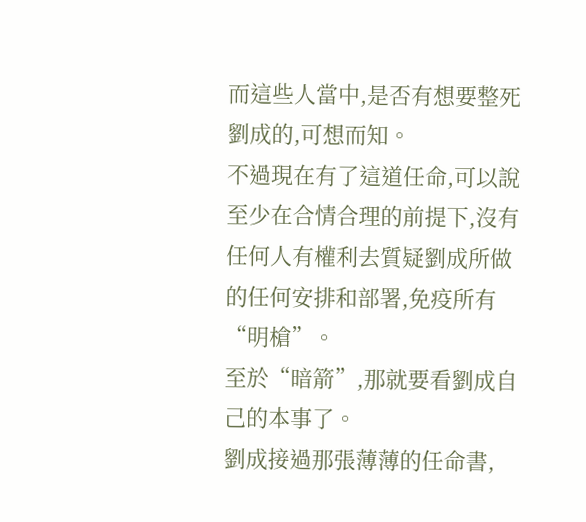而這些人當中,是否有想要整死劉成的,可想而知。
不過現在有了這道任命,可以說至少在合情合理的前提下,沒有任何人有權利去質疑劉成所做的任何安排和部署,免疫所有“明槍”。
至於“暗箭”,那就要看劉成自己的本事了。
劉成接過那張薄薄的任命書,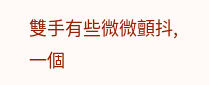雙手有些微微顫抖,一個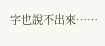字也說不出來……